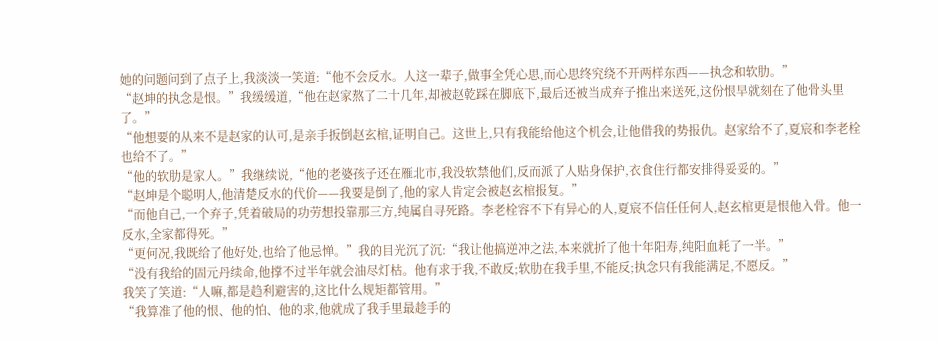她的问题问到了点子上,我淡淡一笑道:“他不会反水。人这一辈子,做事全凭心思,而心思终究绕不开两样东西——执念和软肋。”
“赵坤的执念是恨。”我缓缓道,“他在赵家熬了二十几年,却被赵乾踩在脚底下,最后还被当成弃子推出来送死,这份恨早就刻在了他骨头里了。”
“他想要的从来不是赵家的认可,是亲手扳倒赵玄棺,证明自己。这世上,只有我能给他这个机会,让他借我的势报仇。赵家给不了,夏宸和李老栓也给不了。”
“他的软肋是家人。”我继续说,“他的老婆孩子还在雁北市,我没软禁他们,反而派了人贴身保护,衣食住行都安排得妥妥的。”
“赵坤是个聪明人,他清楚反水的代价——我要是倒了,他的家人肯定会被赵玄棺报复。”
“而他自己,一个弃子,凭着破局的功劳想投靠那三方,纯属自寻死路。李老栓容不下有异心的人,夏宸不信任任何人,赵玄棺更是恨他入骨。他一反水,全家都得死。”
“更何况,我既给了他好处,也给了他忌惮。”我的目光沉了沉:“我让他搞逆冲之法,本来就折了他十年阳寿,纯阳血耗了一半。”
“没有我给的固元丹续命,他撑不过半年就会油尽灯枯。他有求于我,不敢反;软肋在我手里,不能反;执念只有我能满足,不愿反。”
我笑了笑道:“人嘛,都是趋利避害的,这比什么规矩都管用。”
“我算准了他的恨、他的怕、他的求,他就成了我手里最趁手的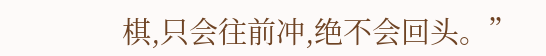棋,只会往前冲,绝不会回头。”